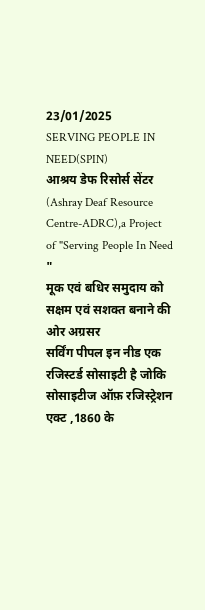23/01/2025
SERVING PEOPLE IN NEED(SPIN)
आश्रय डेफ रिसोर्स सेंटर (Ashray Deaf Resource Centre-ADRC),a Project of "Serving People In Need
"
मूक एवं बधिर समुदाय को सक्षम एवं सशक्त बनाने की ओर अग्रसर
सर्विंग पीपल इन नीड एक रजिस्टर्ड सोसाइटी है जोकि सोसाइटीज ऑफ़ रजिस्ट्रेशन एक्ट ,1860 के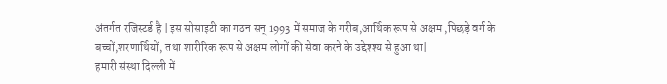अंतर्गत रजिस्टर्ड है | इस सोसाइटी का गठन सन् 1993 में समाज के गरीब,आर्थिक रूप से अक्षम ,पिछड़े वर्ग के बच्चों,शरणार्थियों, तथा शारीरिक रूप से अक्षम लोगों की सेवा करने के उद्देश्श्य से हुआ था|
हमारी संस्था दिल्ली में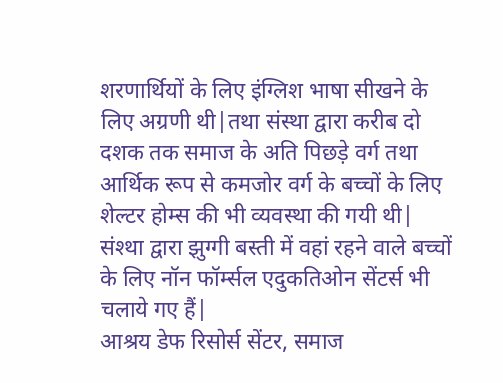शरणार्थियों के लिए इंग्लिश भाषा सीखने के लिए अग्रणी थी|तथा संस्था द्वारा करीब दो दशक तक समाज के अति पिछड़े वर्ग तथा आर्थिक रूप से कमजोर वर्ग के बच्चों के लिए शेल्टर होम्स की भी व्यवस्था की गयी थी|
संश्था द्वारा झुग्गी बस्ती में वहां रहने वाले बच्चों के लिए नॉन फॉर्म्सल एदुकतिओन सेंटर्स भी चलाये गए हैं|
आश्रय डेफ रिसोर्स सेंटर, समाज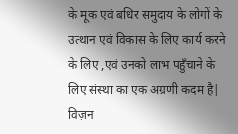के मूक एवं बधिर समुदाय के लोगों के उत्थान एवं विकास के लिए कार्य करने के लिए ,एवं उनको लाभ पहुँचाने के लिए संस्था का एक अग्रणी कदम है|
विज़न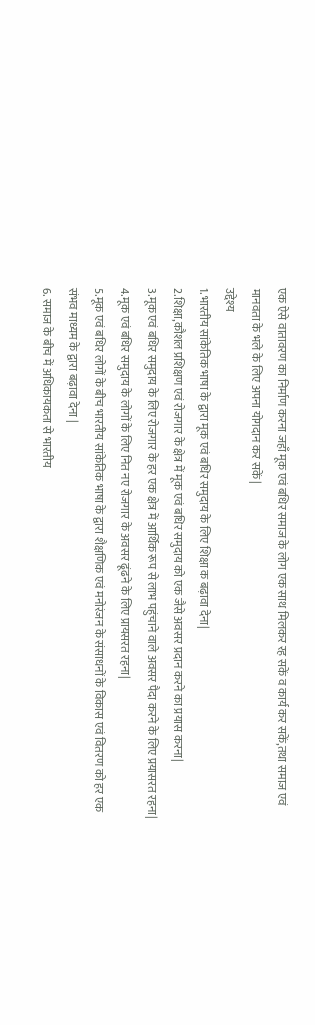एक ऐसे वातावरण का निर्माण करना जहाँ मूक एवं बधिर समाज के लोग एक साथ मिलकर रह सकें व कार्य कर सकें,तथा समाज एवं मानवता के भले के लिए अपना योगदान कर सकें|
उद्देश्य
1.भारतीय सांकेतिक भाषा के द्वारा मूक एवं बधिर समुदाय के लिए शिक्षा क बढ़ावा देना|
2.शिक्षा,कौशल प्रशिक्षण एवं रोजगार के क्षेत्र में मूक एवं बधिर समुदाय को एक जैसे अवसर प्रदान करने का प्रयास करना|
3.मूक एवं बधिर समुदाय के लिए रोजगार के हर एक क्षेत्र में आर्थिक रूप से लाभ पहुंचाने वाले अवसर पैदा करने के लिए प्रयासरत रहना|
4.मूक एवं बधिर समुदाय के लोगों के लिए नित नए रोजगार के अवसर ढूंढने के लिए प्रायसरत रहना|
5.मूक एवं बधिर लोगों के बीच भारतीय सांकेतिक भाषा के द्वारा शैक्षणिक एवं मनोरंजन के संसाधनों के विकास एवं वितरण को हर एक संभव माध्यम के द्वारा बढ़ावा देना |
6. समाज के बीच में अधिकायकता से भारतीय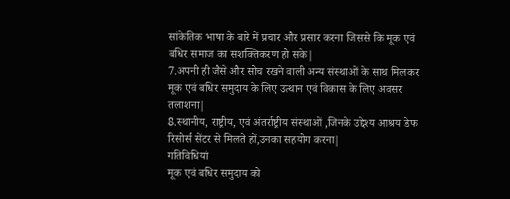सांकेतिक भाषा के बारे में प्रचार और प्रसार करना जिससे कि मूक एवं बधिर समाज का सशक्तिकरण हो सके|
7.अपनी ही जैसे और सोच रखने वाली अन्य संस्थाओं के साथ मिलकर मूक एवं बधिर समुदाय के लिए उत्थान एवं विकास के लिए अवसर तलाशना|
8.स्थानीय, राष्ट्रीय, एवं अंतर्राष्ट्रीय संस्थाओं ,जिनके उद्देश्य आश्रय डेफ रिसोर्स सेंटर से मिलते हों,उनका सहयोग करना|
गतिविधियां
मूक एवं बधिर समुदाय को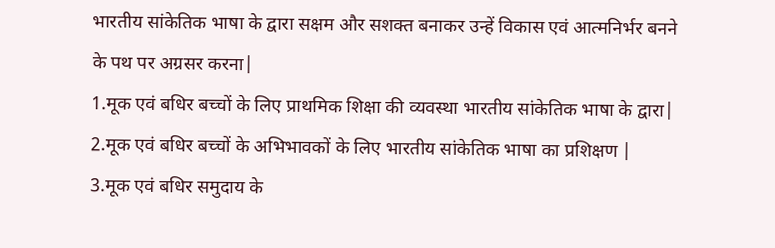भारतीय सांकेतिक भाषा के द्वारा सक्षम और सशक्त बनाकर उन्हें विकास एवं आत्मनिर्भर बनने के पथ पर अग्रसर करना|
1.मूक एवं बधिर बच्चों के लिए प्राथमिक शिक्षा की व्यवस्था भारतीय सांकेतिक भाषा के द्वारा|
2.मूक एवं बधिर बच्चों के अभिभावकों के लिए भारतीय सांकेतिक भाषा का प्रशिक्षण |
3.मूक एवं बधिर समुदाय के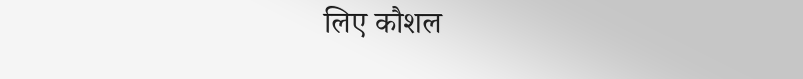लिए कौशल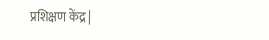प्रशिक्षण केंद्र |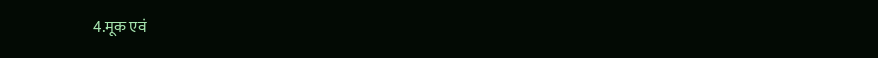4.मूक एवं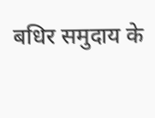बधिर समुदाय के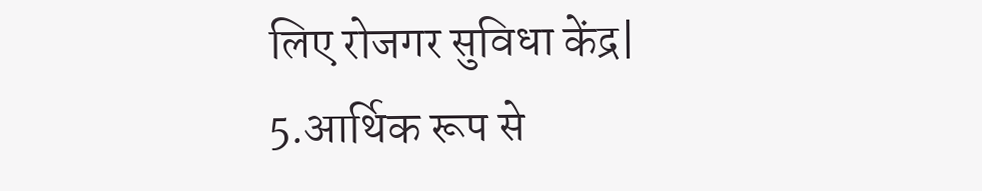लिए रोजगर सुविधा केंद्र|
5.आर्थिक रूप से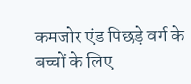कमजोर एंड पिछड़े वर्ग के बच्चों के लिए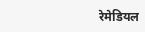रेमेडियल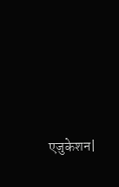एजुकेशन|